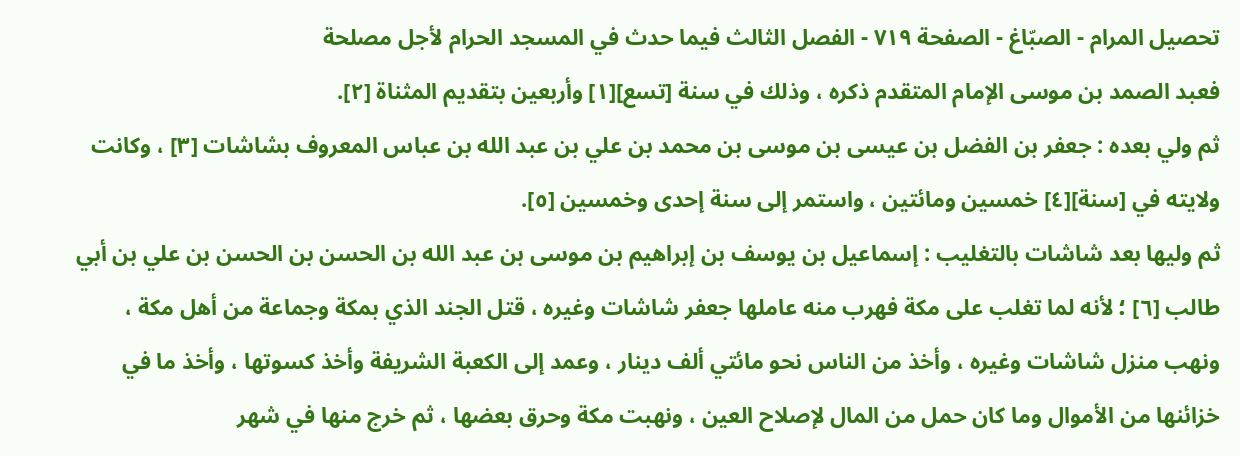تحصيل المرام - الصبّاغ - الصفحة ٧١٩ - الفصل الثالث فيما حدث في المسجد الحرام لأجل مصلحة
فعبد الصمد بن موسى الإمام المتقدم ذكره ، وذلك في سنة [تسع][١] وأربعين بتقديم المثناة [٢].
ثم ولي بعده : جعفر بن الفضل بن عيسى بن موسى بن محمد بن علي بن عبد الله بن عباس المعروف بشاشات [٣] ، وكانت ولايته في [سنة][٤] خمسين ومائتين ، واستمر إلى سنة إحدى وخمسين [٥].
ثم وليها بعد شاشات بالتغليب : إسماعيل بن يوسف بن إبراهيم بن موسى بن عبد الله بن الحسن بن الحسن بن علي بن أبي طالب [٦] ؛ لأنه لما تغلب على مكة فهرب منه عاملها جعفر شاشات وغيره ، قتل الجند الذي بمكة وجماعة من أهل مكة ، ونهب منزل شاشات وغيره ، وأخذ من الناس نحو مائتي ألف دينار ، وعمد إلى الكعبة الشريفة وأخذ كسوتها ، وأخذ ما في خزائنها من الأموال وما كان حمل من المال لإصلاح العين ، ونهبت مكة وحرق بعضها ، ثم خرج منها في شهر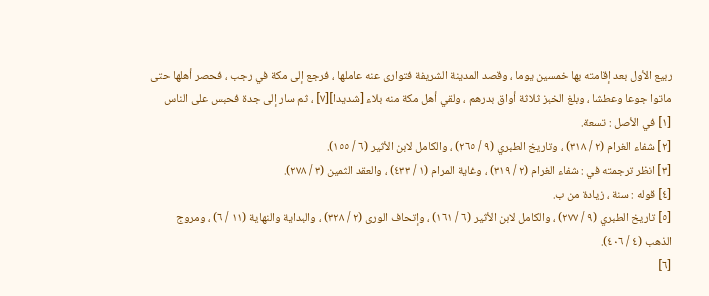ربيع الأول بعد إقامته بها خمسين يوما ، وقصد المدينة الشريفة فتوارى عنه عاملها ، فرجع إلى مكة في رجب ، فحصر أهلها حتى ماتوا جوعا وعطشا ، وبلغ الخبز ثلاثة أواق بدرهم ، ولقي أهل مكة منه بلاء [شديدا][٧] ، ثم سار إلى جدة فحبس على الناس
[١] في الأصل : تسعة.
[٢] شفاء الغرام (٢ / ٣١٨) ، وتاريخ الطبري (٩ / ٢٦٥) ، والكامل لابن الأثير (٦ / ١٥٥).
[٣] انظر ترجمته في : شفاء الغرام (٢ / ٣١٩) ، وغاية المرام (١ / ٤٣٣) ، والعقد الثمين (٣ / ٢٧٨).
[٤] قوله : سنة ، زيادة من ب.
[٥] تاريخ الطبري (٩ / ٢٧٧) ، والكامل لابن الأثير (٦ / ١٦١) ، وإتحاف الورى (٢ / ٣٢٨) ، والبداية والنهاية (١١ / ٦) ، ومروج الذهب (٤ / ٤٠٦).
[٦]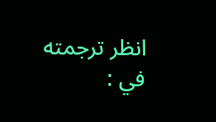انظر ترجمته في :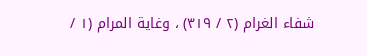شفاء الغرام (٢ / ٣١٩) ، وغاية المرام (١ /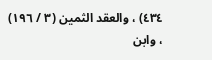٤٣٤) ، والعقد الثمين (٣ / ١٩٦) ، وابن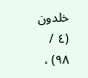خلدون (٤ / ٩٨) ،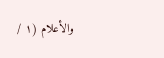والأعلام (١ /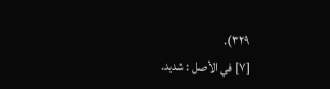٣٢٩).
[٧] في الأصل : شديد.